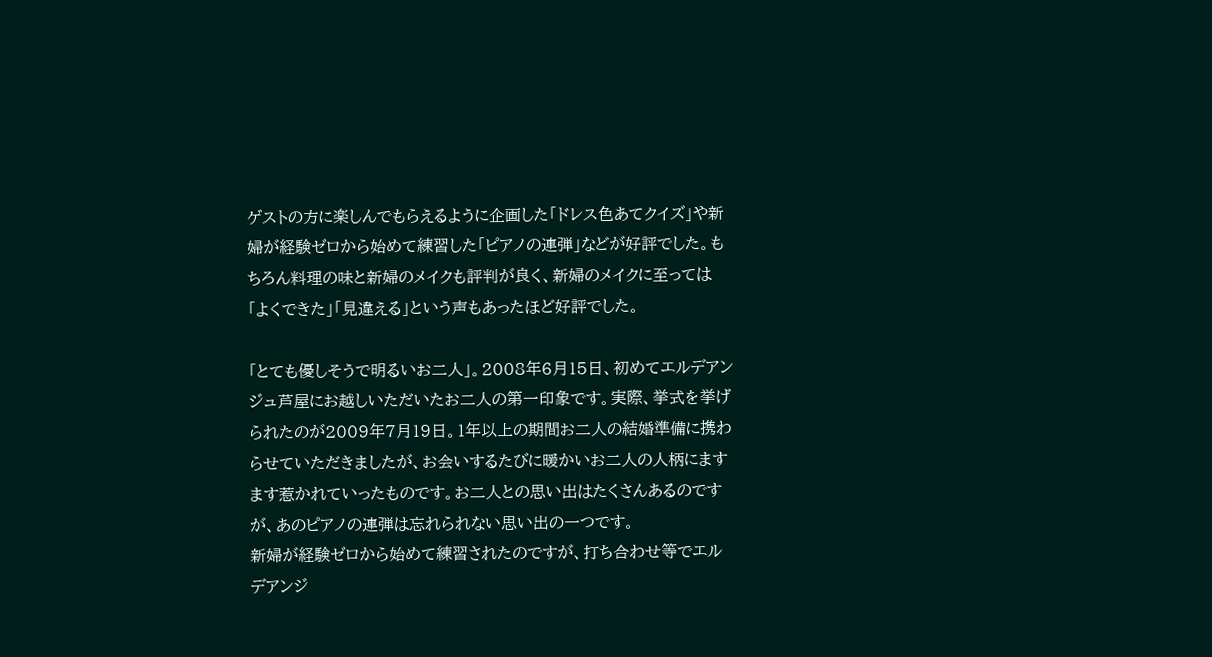ゲストの方に楽しんでもらえるように企画した「ドレス色あてクイズ」や新婦が経験ゼロから始めて練習した「ピアノの連弾」などが好評でした。もちろん料理の味と新婦のメイクも評判が良く、新婦のメイクに至っては「よくできた」「見違える」という声もあったほど好評でした。

「とても優しそうで明るいお二人」。2008年6月15日、初めてエルデアンジュ芦屋にお越しいただいたお二人の第一印象です。実際、挙式を挙げられたのが2009年7月19日。1年以上の期間お二人の結婚準備に携わらせていただきましたが、お会いするたびに暖かいお二人の人柄にますます惹かれていったものです。お二人との思い出はたくさんあるのですが、あのピアノの連弾は忘れられない思い出の一つです。
新婦が経験ゼロから始めて練習されたのですが、打ち合わせ等でエルデアンジ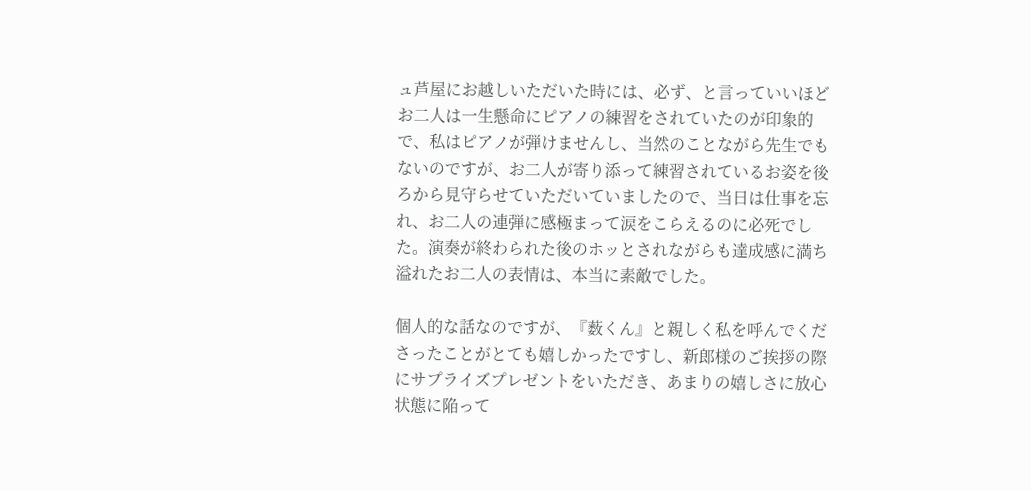ュ芦屋にお越しいただいた時には、必ず、と言っていいほどお二人は一生懸命にピアノの練習をされていたのが印象的で、私はピアノが弾けませんし、当然のことながら先生でもないのですが、お二人が寄り添って練習されているお姿を後ろから見守らせていただいていましたので、当日は仕事を忘れ、お二人の連弾に感極まって涙をこらえるのに必死でした。演奏が終わられた後のホッとされながらも達成感に満ち溢れたお二人の表情は、本当に素敵でした。

個人的な話なのですが、『薮くん』と親しく私を呼んでくださったことがとても嬉しかったですし、新郎様のご挨拶の際にサプライズプレゼントをいただき、あまりの嬉しさに放心状態に陥って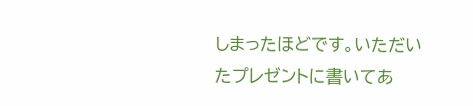しまったほどです。いただいたプレゼントに書いてあ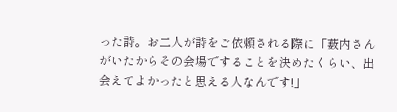った詩。お二人が詩をご依頼される際に「薮内さんがいたからその会場ですることを決めたくらい、出会えてよかったと思える人なんです!」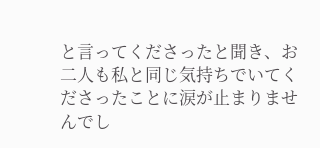と言ってくださったと聞き、お二人も私と同じ気持ちでいてくださったことに涙が止まりませんでし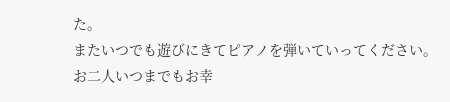た。
またいつでも遊びにきてピアノを弾いていってください。お二人いつまでもお幸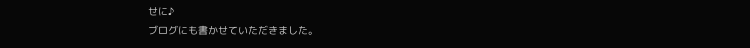せに♪
ブログにも書かせていただきました。